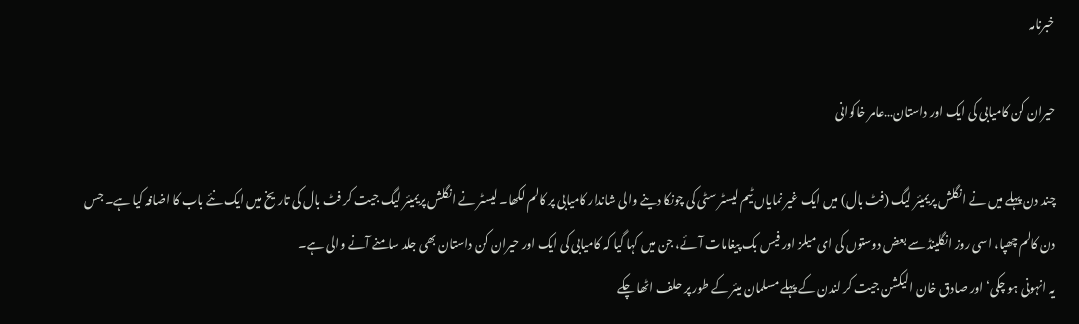خبرنامہ

حیران کن کامیابی کی ایک اور داستان…عامر خاکوانی

چند دن پہلے میں نے انگلش پریمیئر لیگ (فٹ بال) میں ایک غیر نمایاں ٹیم لیسٹر سٹی کی چونکا دینے والی شاندار کامیابی پر کالم لکھا۔ لیسٹر نے انگلش پریمیئر لیگ جیت کر فٹ بال کی تاریخ میں ایک نئے باب کا اضافہ کیا ہے۔ جس دن کالم چھپا، اسی روز انگلینڈ سے بعض دوستوں کی ای میلز اور فیس بک پیغامات آئے، جن میں کہا گیا کہ کامیابی کی ایک اور حیران کن داستان بھی جلد سامنے آنے والی ہے۔
یہ انہونی ہو چکی‘ اور صادق خان الیکشن جیت کر لندن کے پہلے مسلمان میئر کے طور پر حلف اٹھا چکے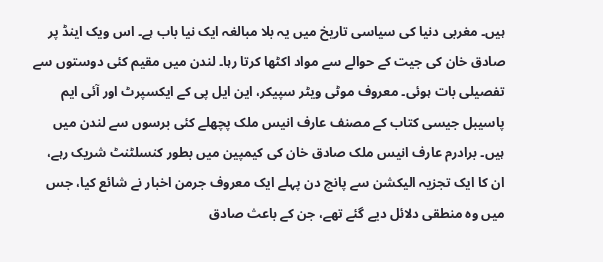ہیں۔ مغربی دنیا کی سیاسی تاریخ میں یہ بلا مبالغہ ایک نیا باب ہے۔ اس ویک اینڈ پر صادق خان کی جیت کے حوالے سے مواد اکٹھا کرتا رہا۔ لندن میں مقیم کئی دوستوں سے تفصیلی بات ہوئی۔ معروف موٹی ویٹر سپیکر، این ایل پی کے ایکسپرٹ اور آئی ایم پاسیبل جیسی کتاب کے مصنف عارف انیس ملک پچھلے کئی برسوں سے لندن میں ہیں۔ برادرم عارف انیس ملک صادق خان کی کیمپین میں بطور کنسلٹنٹ شریک رہے، ان کا ایک تجزیہ الیکشن سے پانچ دن پہلے ایک معروف جرمن اخبار نے شائع کیا، جس میں وہ منطقی دلائل دیے گئے تھے، جن کے باعث صادق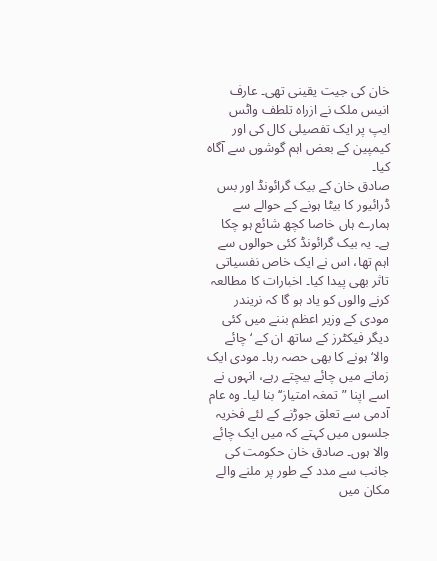خان کی جیت یقینی تھی۔ عارف انیس ملک نے ازراہ تلطف واٹس ایپ پر ایک تفصیلی کال کی اور کیمپین کے بعض اہم گوشوں سے آگاہ کیا۔
صادق خان کے بیک گرائونڈ اور بس ڈرائیور کا بیٹا ہونے کے حوالے سے ہمارے ہاں خاصا کچھ شائع ہو چکا ہے۔ یہ بیک گرائونڈ کئی حوالوں سے اہم تھا، اس نے ایک خاص نفسیاتی تاثر بھی پیدا کیا۔ اخبارات کا مطالعہ کرنے والوں کو یاد ہو گا کہ نریندر مودی کے وزیر اعظم بننے میں کئی دیگر فیکٹرز کے ساتھ ان کے ‘چائے والا‘ ہونے کا بھی حصہ رہا۔ مودی ایک زمانے میں چائے بیچتے رہے، انہوں نے اسے اپنا ”تمغہ امتیاز‘‘ بنا لیا۔ وہ عام آدمی سے تعلق جوڑنے کے لئے فخریہ جلسوں میں کہتے کہ میں ایک چائے والا ہوں۔ صادق خان حکومت کی جانب سے مدد کے طور پر ملنے والے مکان میں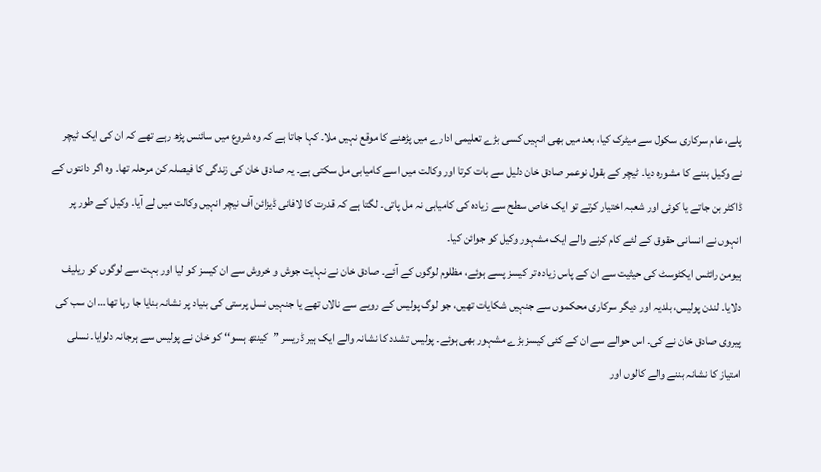پلے، عام سرکاری سکول سے میٹرک کیا، بعد میں بھی انہیں کسی بڑے تعلیمی ادارے میں پڑھنے کا موقع نہیں ملا۔ کہا جاتا ہے کہ وہ شروع میں سائنس پڑھ رہے تھے کہ ان کی ایک ٹیچر نے وکیل بننے کا مشورہ دیا۔ ٹیچر کے بقول نوعمر صادق خان دلیل سے بات کرتا اور وکالت میں اسے کامیابی مل سکتی ہے۔ یہ صادق خان کی زندگی کا فیصلہ کن مرحلہ تھا۔ وہ اگر دانتوں کے ڈاکٹر بن جاتے یا کوئی اور شعبہ اختیار کرتے تو ایک خاص سطح سے زیادہ کی کامیابی نہ مل پاتی۔ لگتا ہے کہ قدرت کا لافانی ڈیزائن آف نیچر انہیں وکالت میں لے آیا۔ وکیل کے طور پر انہوں نے انسانی حقوق کے لئے کام کرنے والے ایک مشہور وکیل کو جوائن کیا۔
ہیومن رائٹس ایکٹوسٹ کی حیثیت سے ان کے پاس زیادہ تر کیسز پسے ہوئے، مظلوم لوگوں کے آئے۔ صادق خان نے نہایت جوش و خروش سے ان کیسز کو لیا اور بہت سے لوگوں کو ریلیف دلایا۔ لندن پولیس، بلدیہ اور دیگر سرکاری محکموں سے جنہیں شکایات تھیں، جو لوگ پولیس کے رویے سے نالاں تھے یا جنہیں نسل پرستی کی بنیاد پر نشانہ بنایا جا رہا تھا… ان سب کی پیروی صادق خان نے کی۔ اس حوالے سے ان کے کئی کیسز بڑے مشہور بھی ہوئے۔ پولیس تشدد کا نشانہ والے ایک ہیر ڈریسر ”کینتھ ہسو‘‘ کو خان نے پولیس سے ہرجانہ دلوایا۔ نسلی امتیاز کا نشانہ بننے والے کالوں اور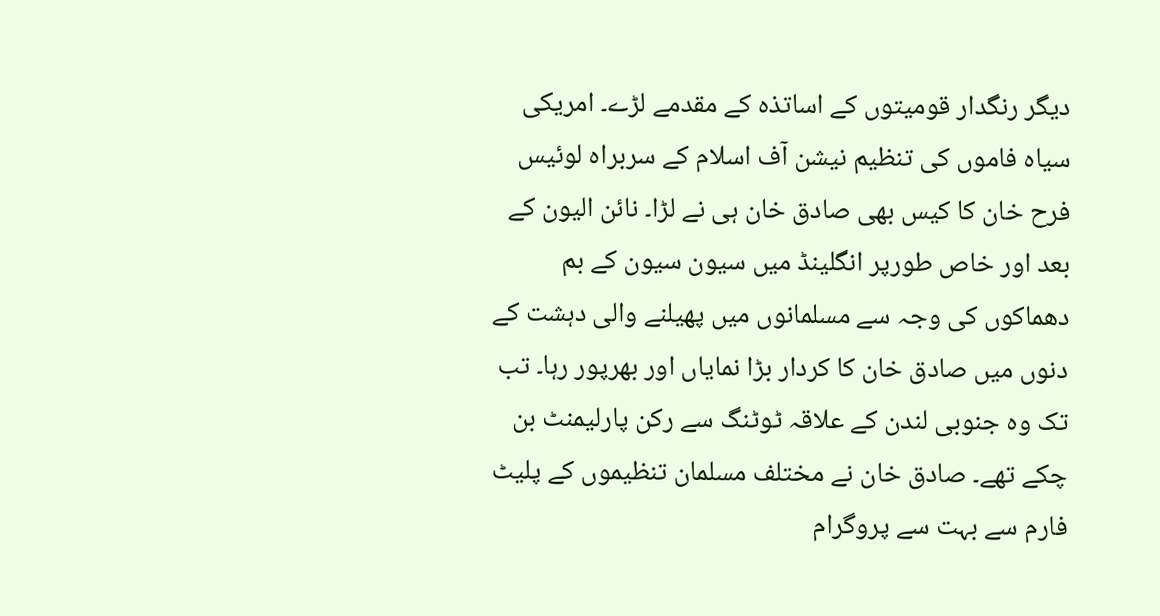دیگر رنگدار قومیتوں کے اساتذہ کے مقدمے لڑے۔ امریکی سیاہ فاموں کی تنظیم نیشن آف اسلام کے سربراہ لوئیس فرح خان کا کیس بھی صادق خان ہی نے لڑا۔ نائن الیون کے بعد اور خاص طورپر انگلینڈ میں سیون سیون کے بم دھماکوں کی وجہ سے مسلمانوں میں پھیلنے والی دہشت کے دنوں میں صادق خان کا کردار بڑا نمایاں اور بھرپور رہا۔ تب تک وہ جنوبی لندن کے علاقہ ٹوٹنگ سے رکن پارلیمنٹ بن چکے تھے۔ صادق خان نے مختلف مسلمان تنظیموں کے پلیٹ فارم سے بہت سے پروگرام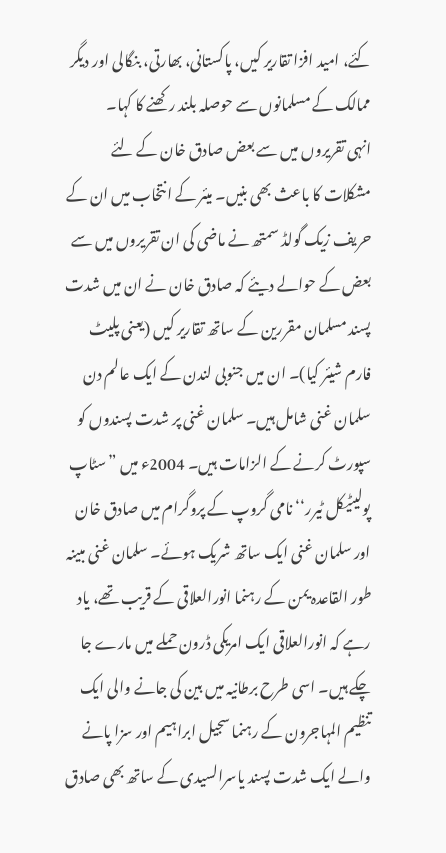کئے، امید افزا تقاریر کیں، پاکستانی، بھارتی، بنگالی اور دیگر ممالک کے مسلمانوں سے حوصلہ بلند رکھنے کا کہا۔
انہی تقریروں میں سے بعض صادق خان کے لئے مشکلات کا باعث بھی بنیں۔ میئر کے انتخاب میں ان کے حریف زیک گولڈ سمتھ نے ماضی کی ان تقریروں میں سے بعض کے حوالے دیئے کہ صادق خان نے ان میں شدت پسند مسلمان مقررین کے ساتھ تقاریر کیں (یعنی پلیٹ فارم شیئر کیا)۔ ان میں جنوبی لندن کے ایک عالم دن سلمان غنی شامل ہیں۔ سلمان غنی پر شدت پسندوں کو سپورٹ کرنے کے الزامات ہیں۔ 2004ء میں ”سٹاپ پولیٹیکل ٹیرر‘‘ نامی گروپ کے پروگرام میں صادق خان اور سلمان غنی ایک ساتھ شریک ہوئے۔ سلمان غنی مبینہ طور القاعدہ یمن کے رہنما انورالعلاقی کے قریب تھے، یاد رہے کہ انورالعلاقی ایک امریکی ڈرون حملے میں مارے جا چکے ہیں۔ اسی طرح برطانیہ میں بین کی جانے والی ایک تنظیم المہاجرون کے رہنما سجیل ابراہیم اور سزا پانے والے ایک شدت پسند یاسرالسیدی کے ساتھ بھی صادق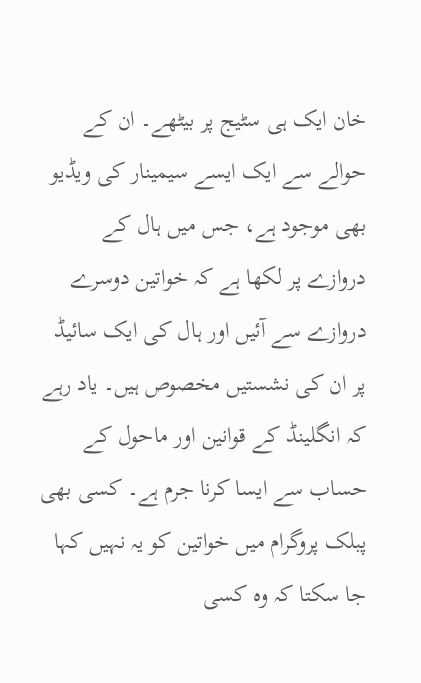خان ایک ہی سٹیج پر بیٹھے۔ ان کے حوالے سے ایک ایسے سیمینار کی ویڈیو بھی موجود ہے، جس میں ہال کے دروازے پر لکھا ہے کہ خواتین دوسرے دروازے سے آئیں اور ہال کی ایک سائیڈ پر ان کی نشستیں مخصوص ہیں۔ یاد رہے کہ انگلینڈ کے قوانین اور ماحول کے حساب سے ایسا کرنا جرم ہے۔ کسی بھی پبلک پروگرام میں خواتین کو یہ نہیں کہا جا سکتا کہ وہ کسی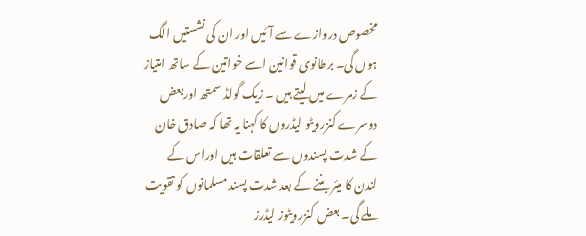مخصوص دروازے سے آئیں اور ان کی نشستیں الگ ہوں گی۔ برطانوی قوانین اسے خواتین کے ساتھ امتیاز کے زمرے میں لیتے ہیں ۔ زیک گولڈ سمتھ اوربعض دوسرے کنزرویٹو لیڈروں کا کہنا یہ تھا کہ صادق خان کے شدت پسندوں سے تعلقات ہیں اوراس کے لندن کا میئر بننے کے بعد شدت پسند مسلمانوں کو تقویت ملے گی۔ بعض کنزرویٹوز لیڈرز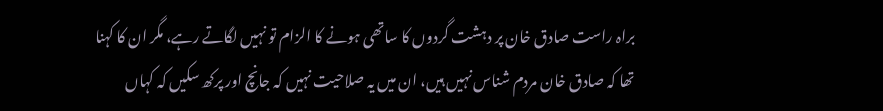براہ راست صادق خان پر دہشت گردوں کا ساتھی ہونے کا الزام تو نہیں لگاتے رہے، مگر ان کا کہنا تھا کہ صادق خان مردم شناس نہیں ہیں، ان میں یہ صلاحیت نہیں کہ جانچ اور پرکھ سکیں کہ کہاں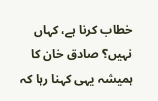خطاب کرنا ہے، کہاں نہیں؟ صادق خان کا ہمیشہ یہی کہنا رہا کہ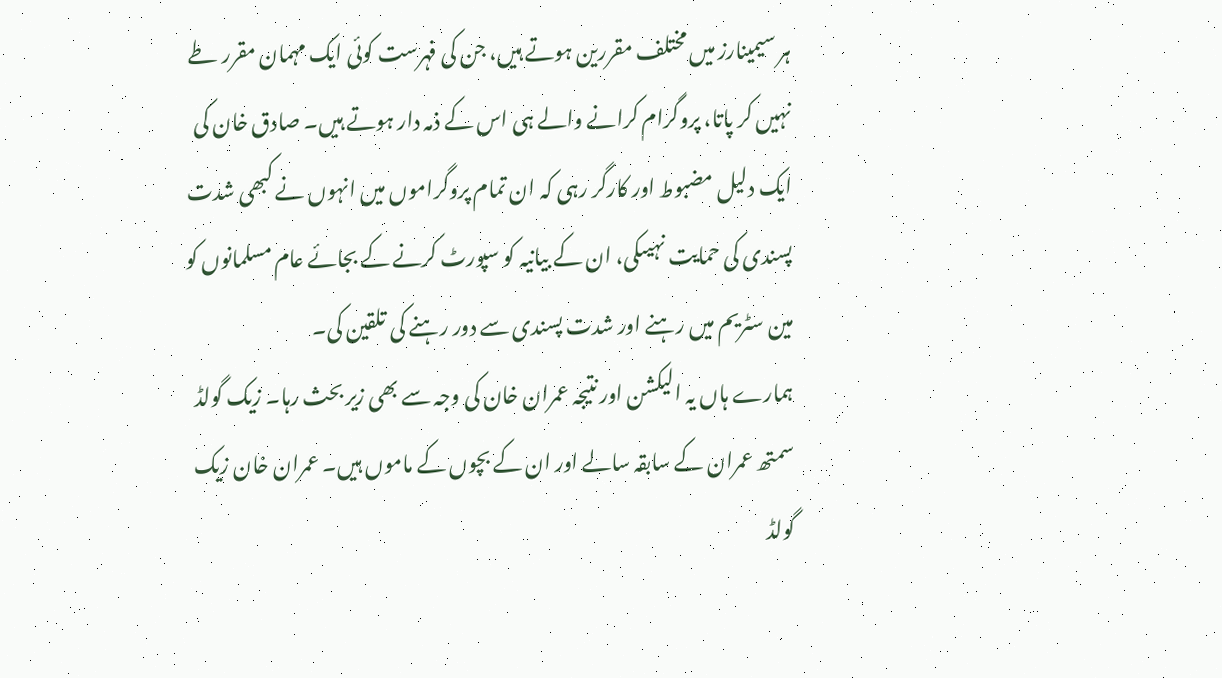ہر سیمینارز میں مختلف مقررین ہوتے ہیں، جن کی فہرست کوئی ایک مہمان مقرر طے نہیں کر پاتا، پروگرام کرانے والے ہی اس کے ذمہ دار ہوتے ہیں۔ صادق خان کی ایک دلیل مضبوط اور کارگر رہی کہ ان تمام پروگراموں میں انہوں نے کبھی شدت پسندی کی حمایت نہیںکی، ان کے بیانیہ کو سپورٹ کرنے کے بجائے عام مسلمانوں کو مین سٹریم میں رہنے اور شدت پسندی سے دور رہنے کی تلقین کی۔
ہمارے ہاں یہ الیکشن اور نتیجہ عمران خان کی وجہ سے بھی زیر بحث رہا۔ زیک گولڈ سمتھ عمران کے سابقہ سالے اور ان کے بچوں کے ماموں ہیں۔ عمران خان زیک گولڈ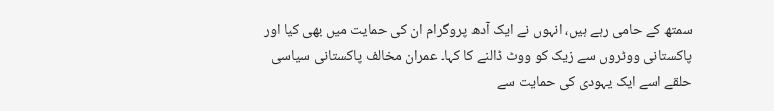سمتھ کے حامی رہے ہیں، انہوں نے ایک آدھ پروگرام ان کی حمایت میں بھی کیا اور پاکستانی ووٹروں سے زیک کو ووٹ ڈالنے کا کہا۔ عمران مخالف پاکستانی سیاسی حلقے اسے ایک یہودی کی حمایت سے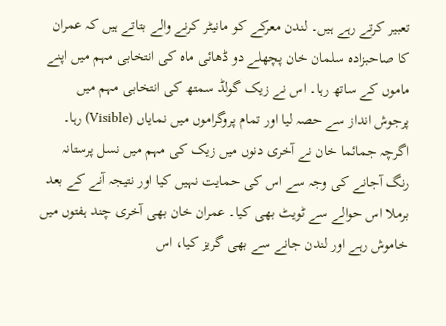تعبیر کرتے رہے ہیں۔ لندن معرکے کو مانیٹر کرنے والے بتاتے ہیں کہ عمران کا صاحبزادہ سلمان خان پچھلے دو ڈھائی ماہ کی انتخابی مہم میں اپنے ماموں کے ساتھ رہا۔ اس نے زیک گولڈ سمتھ کی انتخابی مہم میں پرجوش انداز سے حصہ لیا اور تمام پروگراموں میں نمایاں (Visible) رہا۔ اگرچہ جمائما خان نے آخری دنوں میں زیک کی مہم میں نسل پرستانہ رنگ آجانے کی وجہ سے اس کی حمایت نہیں کیا اور نتیجہ آنے کے بعد برملا اس حوالے سے ٹویٹ بھی کیا۔ عمران خان بھی آخری چند ہفتوں میں خاموش رہے اور لندن جانے سے بھی گریز کیا، اس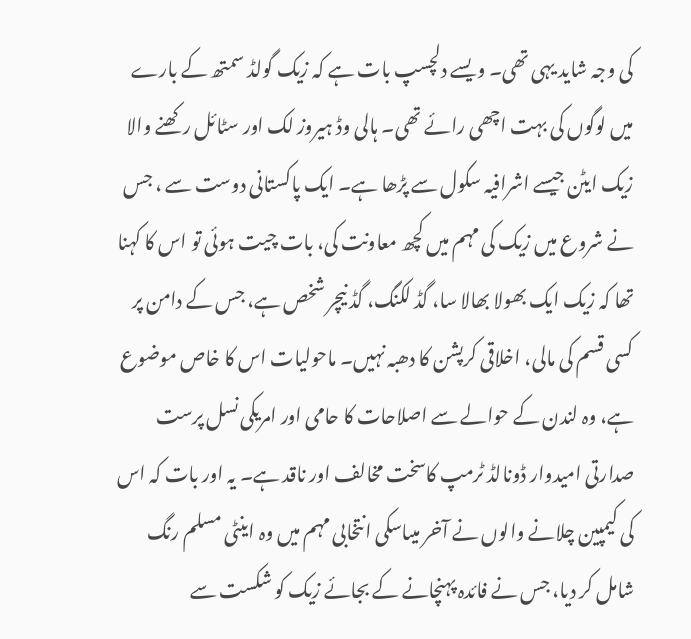کی وجہ شاید یہی تھی۔ ویسے دلچسپ بات ہے کہ زیک گولڈ سمتھ کے بارے میں لوگوں کی بہت اچھی رائے تھی۔ ہالی وڈ ہیروز لک اور سٹائل رکھنے والا زیک ایٹن جیسے اشرافیہ سکول سے پڑھا ہے۔ ایک پاکستانی دوست سے ، جس نے شروع میں زیک کی مہم میں کچھ معاونت کی، بات چیت ہوئی تو اس کا کہنا تھا کہ زیک ایک بھولا بھالا سا، گڈ لکنگ، گڈ نیچر شخص ہے، جس کے دامن پر کسی قسم کی مالی، اخلاقی کرپشن کا دھبہ نہیں۔ ماحولیات اس کا خاص موضوع ہے، وہ لندن کے حوالے سے اصلاحات کا حامی اور امریکی نسل پرست صدارتی امیدوار ڈونالڈ ٹرمپ کاسخت مخالف اور ناقد ہے۔ یہ اور بات کہ اس کی کیمپین چلانے والوں نے آخر میںاسکی انتخابی مہم میں وہ اینٹی مسلم رنگ شامل کر دیا، جس نے فائدہ پہنچانے کے بجائے زیک کو شکست سے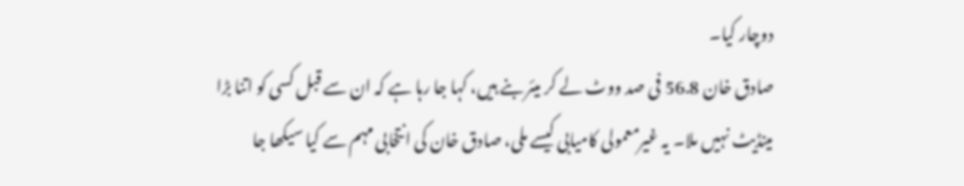دوچار کیا۔
صادق خان 56.8 فی صد ووٹ لے کر میئر بنے ہیں، کہا جا رہا ہے کہ ان سے قبل کسی کو اتنا بڑا مینڈیٹ نہیں ملا۔ یہ غیرمعمولی کامیابی کیسے ملی، صادق خان کی انتخابی مہم سے کیا سیکھا جا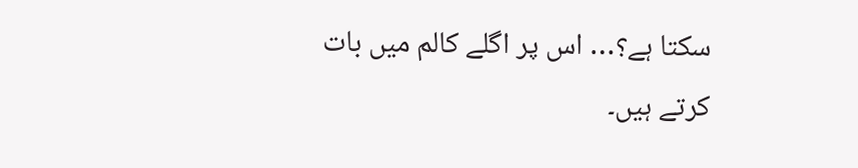سکتا ہے؟… اس پر اگلے کالم میں بات کرتے ہیں۔